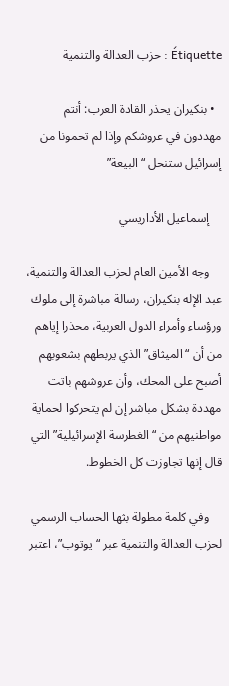Étiquette : حزب العدالة والتنمية

  • بنكيران يحذر القادة العرب: أنتم مهددون في عروشكم وإذا لم تحمونا من إسرائيل ستنحل “البيعة”

    إسماعيل الأداريسي

    وجه الأمين العام لحزب العدالة والتنمية، عبد الإله بنكيران، رسالة مباشرة إلى ملوك ورؤساء وأمراء الدول العربية، محذرا إياهم من أن “الميثاق” الذي يربطهم بشعوبهم أصبح على المحك، وأن عروشهم باتت مهددة بشكل مباشر إن لم يتحركوا لحماية مواطنيهم من “الغطرسة الإسرائيلية” التي قال إنها تجاوزت كل الخطوط.

    وفي كلمة مطولة بثها الحساب الرسمي لحزب العدالة والتنمية عبر “يوتوب”، اعتبر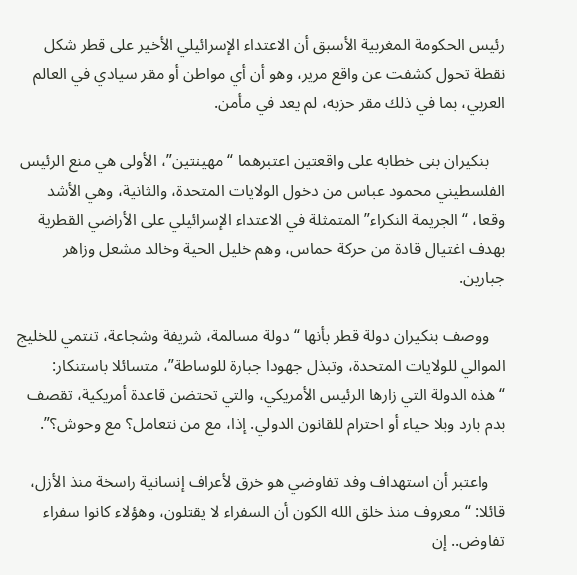رئيس الحكومة المغربية الأسبق أن الاعتداء الإسرائيلي الأخير على قطر شكل نقطة تحول كشفت عن واقع مرير، وهو أن أي مواطن أو مقر سيادي في العالم العربي، بما في ذلك مقر حزبه، لم يعد في مأمن.

    بنكيران بنى خطابه على واقعتين اعتبرهما “مهينتين”، الأولى هي منع الرئيس الفلسطيني محمود عباس من دخول الولايات المتحدة، والثانية، وهي الأشد وقعا، “الجريمة النكراء” المتمثلة في الاعتداء الإسرائيلي على الأراضي القطرية بهدف اغتيال قادة من حركة حماس، وهم خليل الحية وخالد مشعل وزاهر جبارين.

    ووصف بنكيران دولة قطر بأنها “دولة مسالمة، شريفة وشجاعة، تنتمي للخليج الموالي للولايات المتحدة، وتبذل جهودا جبارة للوساطة”، متسائلا باستنكار: “هذه الدولة التي زارها الرئيس الأمريكي، والتي تحتضن قاعدة أمريكية، تقصف بدم بارد وبلا حياء أو احترام للقانون الدولي. إذا، مع من نتعامل؟ مع وحوش؟”.

    واعتبر أن استهداف وفد تفاوضي هو خرق لأعراف إنسانية راسخة منذ الأزل، قائلا: “معروف منذ خلق الله الكون أن السفراء لا يقتلون، وهؤلاء كانوا سفراء تفاوض.. إن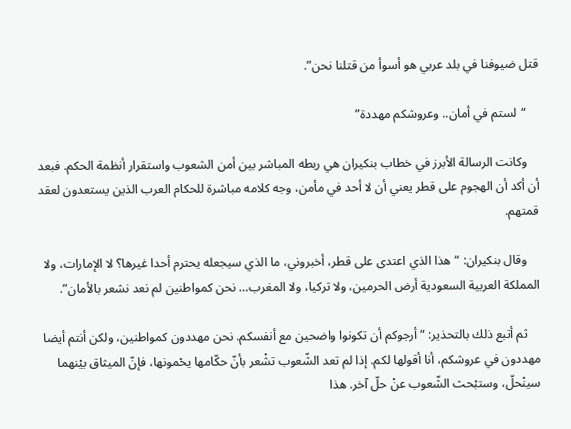قتل ضيوفنا في بلد عربي هو أسوأ من قتلنا نحن”.

    “لستم في أمان.. وعروشكم مهددة”

    وكانت الرسالة الأبرز في خطاب بنكيران هي ربطه المباشر بين أمن الشعوب واستقرار أنظمة الحكم. فبعد أن أكد أن الهجوم على قطر يعني أن لا أحد في مأمن، وجه كلامه مباشرة للحكام العرب الذين يستعدون لعقد قمتهم.

    وقال بنكيران: “هذا الذي اعتدى على قطر، أخبروني، ما الذي سيجعله يحترم أحدا غيرها؟ لا الإمارات، ولا المملكة العربية السعودية أرض الحرمين، ولا تركيا، ولا المغرب… نحن كمواطنين لم نعد نشعر بالأمان”.

    ثم أتبع ذلك بالتحذير: “أرجوكم أن تكونوا واضحين مع أنفسكم. نحن مهددون كمواطنين، ولكن أنتم أيضا مهددون في عروشكم، أنا أقولها لكم. إذا لم تعد الشّعوب تشْعر بأنّ حكّامها يحْمونها، فإنّ الميثاق بيْنهما سينْحلّ، وستبْحث الشّعوب عنْ حلّ آخر. هذا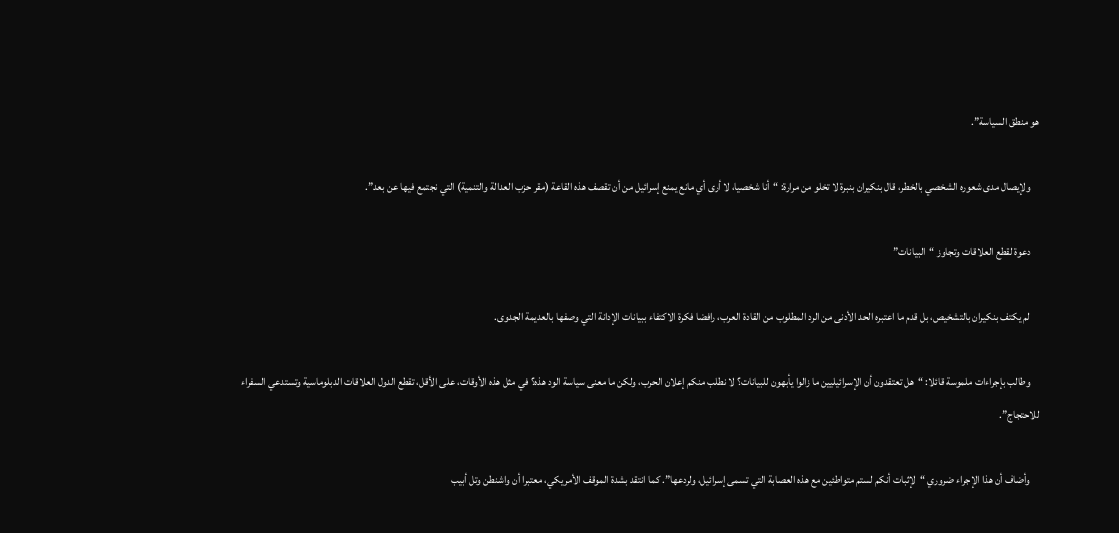هو منطق السياسة”.

    ولإيصال مدى شعوره الشخصي بالخطر، قال بنكيران بنبرة لا تخلو من مرارة: “أنا شخصيا، لا أرى أي مانع يمنع إسرائيل من أن تقصف هذه القاعة (مقر حزب العدالة والتنمية) التي نجتمع فيها عن بعد”.

    دعوة لقطع العلاقات وتجاوز “البيانات”

    لم يكتف بنكيران بالتشخيص، بل قدم ما اعتبره الحد الأدنى من الرد المطلوب من القادة العرب، رافضا فكرة الاكتفاء ببيانات الإدانة التي وصفها بالعديمة الجدوى.

    وطالب بإجراءات ملموسة قائلا: “هل تعتقدون أن الإسرائيليين ما زالوا يأبهون للبيانات؟ لا نطلب منكم إعلان الحرب، ولكن ما معنى سياسة الود هذه؟ في مثل هذه الأوقات، على الأقل، تقطع الدول العلاقات الدبلوماسية وتستدعي السفراء للاحتجاج”.

    وأضاف أن هذا الإجراء ضروري “لإثبات أنكم لستم متواطئين مع هذه العصابة التي تسمى إسرائيل، ولردعها”. كما انتقد بشدة الموقف الأمريكي، معتبرا أن واشنطن وتل أبيب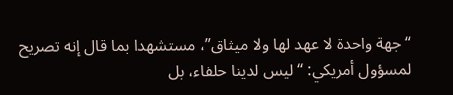“جهة واحدة لا عهد لها ولا ميثاق”، مستشهدا بما قال إنه تصريح لمسؤول أمريكي: “ليس لدينا حلفاء، بل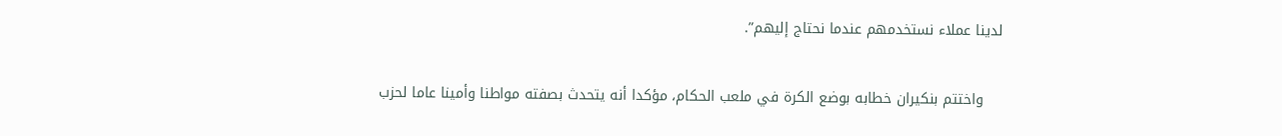لدينا عملاء نستخدمهم عندما نحتاج إليهم”.

    واختتم بنكيران خطابه بوضع الكرة في ملعب الحكام، مؤكدا أنه يتحدث بصفته مواطنا وأمينا عاما لحزب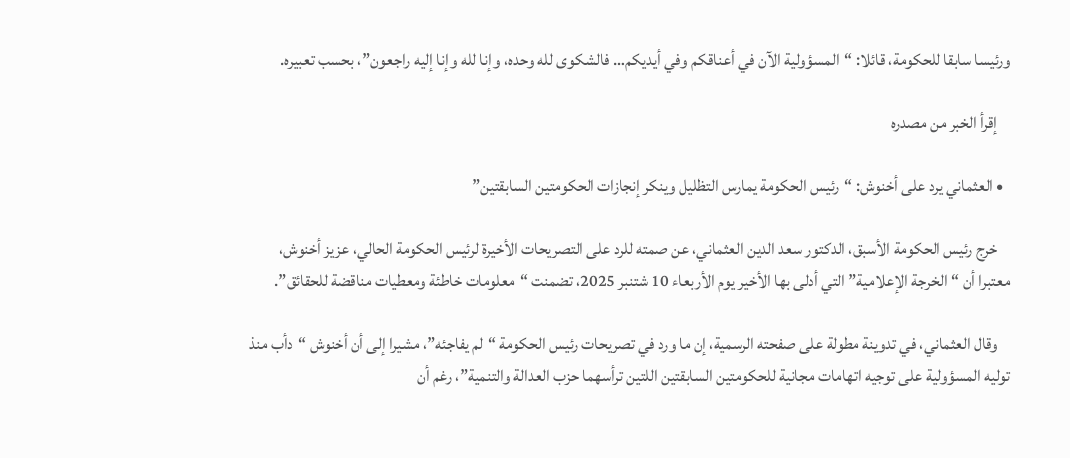ورئيسا سابقا للحكومة، قائلا: “المسؤولية الآن في أعناقكم وفي أيديكم… فالشكوى لله وحده، وإنا لله وإنا إليه راجعون”، بحسب تعبيره.

    إقرأ الخبر من مصدره

  • العثماني يرد على أخنوش: “رئيس الحكومة يمارس التظليل وينكر إنجازات الحكومتين السابقتين”

    خرج رئيس الحكومة الأسبق، الدكتور سعد الدين العثماني، عن صمته للرد على التصريحات الأخيرة لرئيس الحكومة الحالي، عزيز أخنوش، معتبرا أن “الخرجة الإعلامية” التي أدلى بها الأخير يوم الأربعاء 10 شتنبر 2025، تضمنت “معلومات خاطئة ومعطيات مناقضة للحقائق”.

    وقال العثماني، في تدوينة مطولة على صفحته الرسمية، إن ما ورد في تصريحات رئيس الحكومة “لم يفاجئه”، مشيرا إلى أن أخنوش “دأب منذ توليه المسؤولية على توجيه اتهامات مجانية للحكومتين السابقتين اللتين ترأسهما حزب العدالة والتنمية”، رغم أن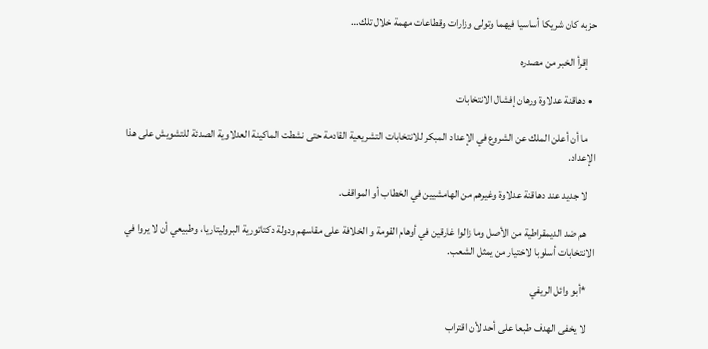حزبه كان شريكا أساسيا فيهما وتولى وزارات وقطاعات مهمة خلال تلك…

    إقرأ الخبر من مصدره

  • دهاقنة عدلاوة ورهان إفشال الانتخابات

    ما أن أعلن الملك عن الشروع في الإعداد المبكر للانتخابات التشريعية القادمة حتى نشطت الماكينة العدلاوية الصدئة للتشويش على هذا الإعداد.

    لا جديد عند دهاقنة عدلاوة وغيرهم من الهامشيين في الخطاب أو المواقف.

    هم ضد الديمقراطية من الأصل وما زالوا غارقين في أوهام القومة و الخلافة على مقاسهم ودولة دكتاتورية البروليتاريا، وطبيعي أن لا يروا في الانتخابات أسلوبا لاختيار من يمثل الشعب.

    *أبو وائل الريفي

    لا يخفى الهدف طبعا على أحد لأن اقتراب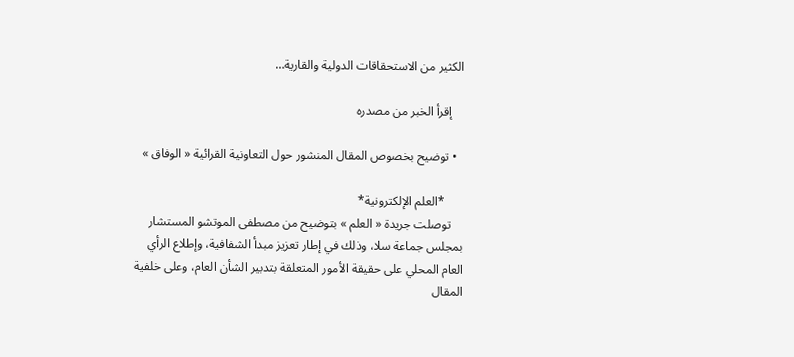الكثير من الاستحقاقات الدولية والقارية…

    إقرأ الخبر من مصدره

  • توضيح بخصوص المقال المنشور حول التعاونية القرائية « الوفاق »

      *العلم الإلكترونية*
    توصلت جريدة « العلم » بتوضيح من مصطفى الموتشو المستشار بمجلس جماعة سلا، وذلك في إطار تعزيز مبدأ الشفافية، وإطلاع الرأي العام المحلي على حقيقة الأمور المتعلقة بتدبير الشأن العام، وعلى خلفية المقال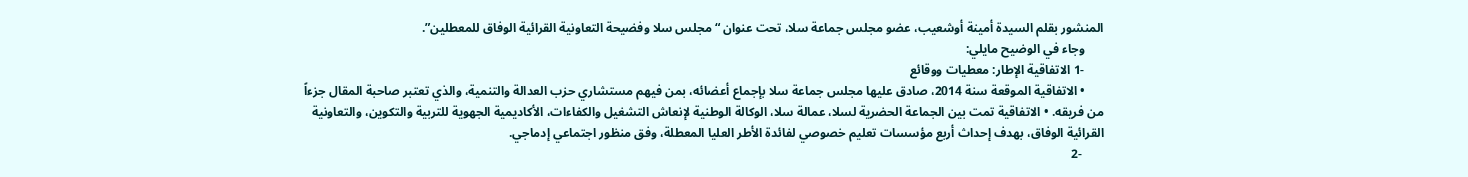المنشور بقلم السيدة أمينة أوشعيب، عضو مجلس جماعة سلا، تحت عنوان “مجلس سلا وفضيحة التعاونية القرائية الوفاق للمعطلين”.
      وجاء في الوضيح مايلي:
      -1 الاتفاقية الإطار: معطيات ووقائع
      • الاتفاقية الموقعة سنة 2014، صادق عليها مجلس جماعة سلا بإجماع أعضائه، بمن فيهم مستشاري حزب العدالة والتنمية، والذي تعتبر صاحبة المقال جزءاً من فريقه. • الاتفاقية تمت بين الجماعة الحضرية لسلا، عمالة سلا، الوكالة الوطنية لإنعاش التشغيل والكفاءات، الأكاديمية الجهوية للتربية والتكوين، والتعاونية القرائية الوفاق، بهدف إحداث أربع مؤسسات تعليم خصوصي لفائدة الأطر العليا المعطلة، وفق منظور اجتماعي إدماجي.
       -2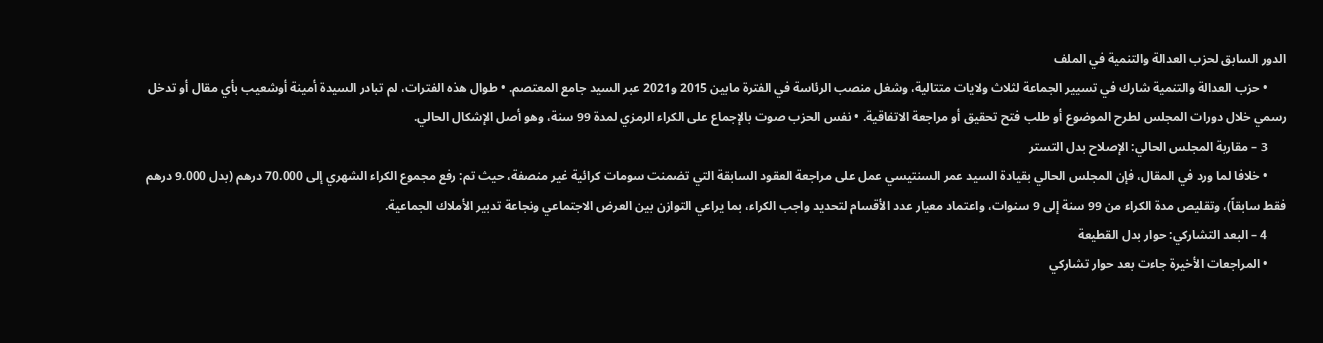الدور السابق لحزب العدالة والتنمية في الملف
      • حزب العدالة والتنمية شارك في تسيير الجماعة لثلاث ولايات متتالية، وشغل منصب الرئاسة في الفترة مابين 2015 و2021 عبر السيد جامع المعتصم. • طوال هذه الفترات، لم تبادر السيدة أمينة أوشعيب بأي مقال أو تدخل رسمي خلال دورات المجلس لطرح الموضوع أو طلب فتح تحقيق أو مراجعة الاتفاقية. • نفس الحزب صوت بالإجماع على الكراء الرمزي لمدة 99 سنة، وهو أصل الإشكال الحالي.
      3 – مقاربة المجلس الحالي: الإصلاح بدل التستر
      • خلافا لما ورد في المقال، فإن المجلس الحالي بقيادة السيد عمر السنتيسي عمل على مراجعة العقود السابقة التي تضمنت سومات كرائية غير منصفة، حيث تم: رفع مجموع الكراء الشهري إلى 70.000 درهم (بدل 9.000 درهم فقط سابقاً)، وتقليص مدة الكراء من 99 سنة إلى 9 سنوات، واعتماد معيار عدد الأقسام لتحديد واجب الكراء، بما يراعي التوازن بين العرض الاجتماعي ونجاعة تدبير الأملاك الجماعية.
      4 – البعد التشاركي: حوار بدل القطيعة
      • المراجعات الأخيرة جاءت بعد حوار تشاركي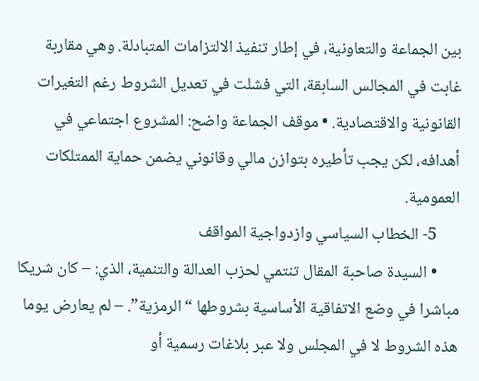بين الجماعة والتعاونية، في إطار تنفيذ الالتزامات المتبادلة. وهي مقاربة غابت في المجالس السابقة، التي فشلت في تعديل الشروط رغم التغيرات القانونية والاقتصادية. • موقف الجماعة واضح: المشروع اجتماعي في أهدافه، لكن يجب تأطيره بتوازن مالي وقانوني يضمن حماية الممتلكات العمومية.
      5- الخطاب السياسي وازدواجية المواقف
      • السيدة صاحبة المقال تنتمي لحزب العدالة والتنمية، الذي: – كان شريكا مباشرا في وضع الاتفاقية الأساسية بشروطها “الرمزية”. – لم يعارض يوما هذه الشروط لا في المجلس ولا عبر بلاغات رسمية أو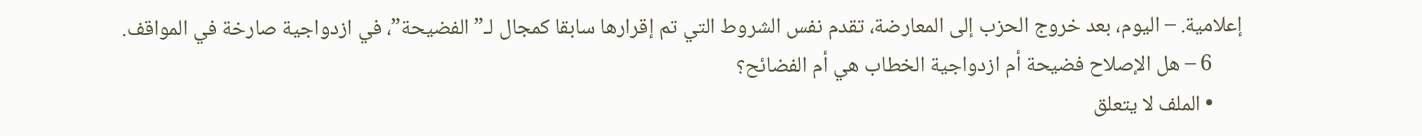إعلامية. – اليوم، بعد خروج الحزب إلى المعارضة، تقدم نفس الشروط التي تم إقرارها سابقا كمجال لـ”الفضيحة”، في ازدواجية صارخة في المواقف.
      6 – هل الإصلاح فضيحة أم ازدواجية الخطاب هي أم الفضائح؟
      • الملف لا يتعلق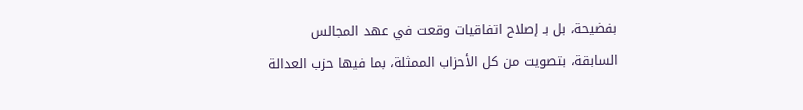بفضيحة، بل بـ إصلاح اتفاقيات وقعت في عهد المجالس السابقة، بتصويت من كل الأحزاب الممثلة، بما فيها حزب العدالة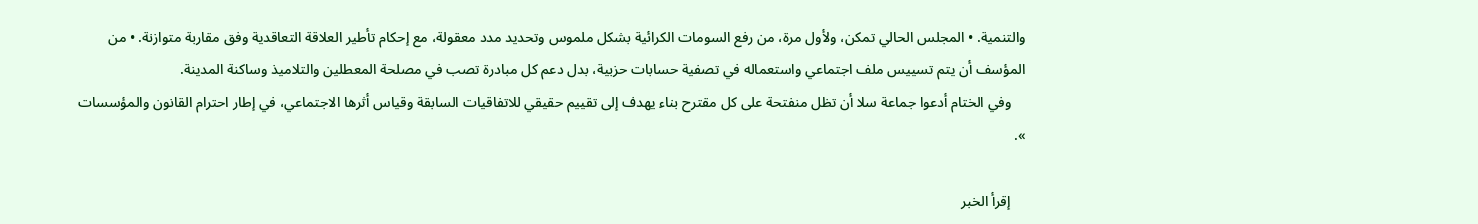والتنمية. • المجلس الحالي تمكن، ولأول مرة، من رفع السومات الكرائية بشكل ملموس وتحديد مدد معقولة، مع إحكام تأطير العلاقة التعاقدية وفق مقاربة متوازنة. • من المؤسف أن يتم تسييس ملف اجتماعي واستعماله في تصفية حسابات حزبية، بدل دعم كل مبادرة تصب في مصلحة المعطلين والتلاميذ وساكنة المدينة.
    وفي الختام أدعوا جماعة سلا أن تظل منفتحة على كل مقترح بناء يهدف إلى تقييم حقيقي للاتفاقيات السابقة وقياس أثرها الاجتماعي، في إطار احترام القانون والمؤسسات ».

    إقرأ الخبر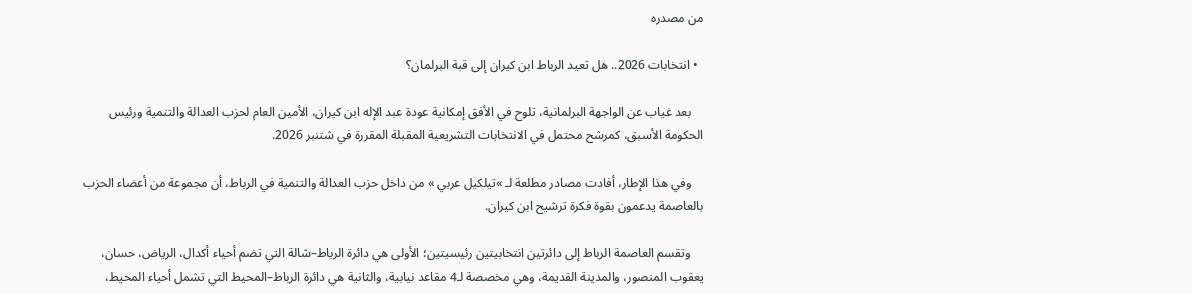من مصدره

  • انتخابات 2026.. هل تعيد الرباط ابن كيران إلى قبة البرلمان؟

    بعد غياب عن الواجهة البرلمانية، تلوح في الأفق إمكانية عودة عبد الإله ابن كيران، الأمين العام لحزب العدالة والتنمية ورئيس الحكومة الأسبق، كمرشح محتمل في الانتخابات التشريعية المقبلة المقررة في شتنبر 2026.

    وفي هذا الإطار، أفادت مصادر مطلعة لـ »تيلكيل عربي » من داخل حزب العدالة والتنمية في الرباط، أن مجموعة من أعضاء الحزب بالعاصمة يدعمون بقوة فكرة ترشيح ابن كيران.

    وتقسم العاصمة الرباط إلى دائرتين انتخابيتين رئيسيتين؛ الأولى هي دائرة الرباط–شالة التي تضم أحياء أكدال، الرياض، حسان، يعقوب المنصور، والمدينة القديمة، وهي مخصصة لـ4 مقاعد نيابية، والثانية هي دائرة الرباط–المحيط التي تشمل أحياء المحيط،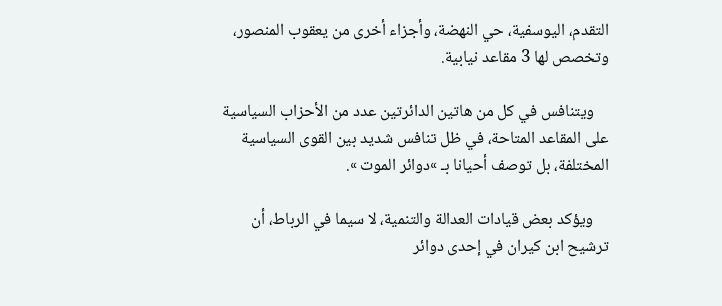التقدم، اليوسفية، حي النهضة، وأجزاء أخرى من يعقوب المنصور، وتخصص لها 3 مقاعد نيابية.

    ويتنافس في كل من هاتين الدائرتين عدد من الأحزاب السياسية على المقاعد المتاحة، في ظل تنافس شديد بين القوى السياسية المختلفة، بل توصف أحيانا بـ »دوائر الموت ».

    ويؤكد بعض قيادات العدالة والتنمية، لا سيما في الرباط، أن ترشيح ابن كيران في إحدى دوائر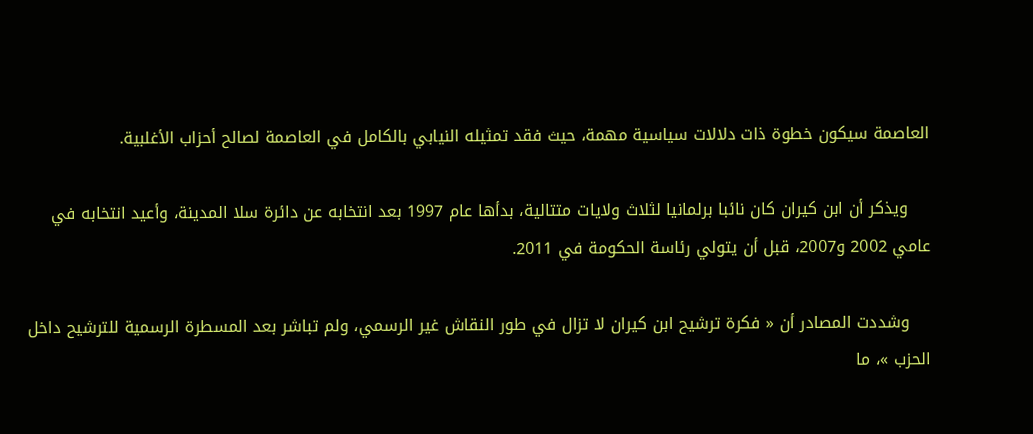العاصمة سيكون خطوة ذات دلالات سياسية مهمة، حيث فقد تمثيله النيابي بالكامل في العاصمة لصالح أحزاب الأغلبية.

    ويذكر أن ابن كيران كان نائبا برلمانيا لثلاث ولايات متتالية، بدأها عام 1997 بعد انتخابه عن دائرة سلا المدينة، وأعيد انتخابه في عامي 2002 و2007، قبل أن يتولي رئاسة الحكومة في 2011.

    وشددت المصادر أن « فكرة ترشيح ابن كيران لا تزال في طور النقاش غير الرسمي، ولم تباشر بعد المسطرة الرسمية للترشيح داخل الحزب »، ما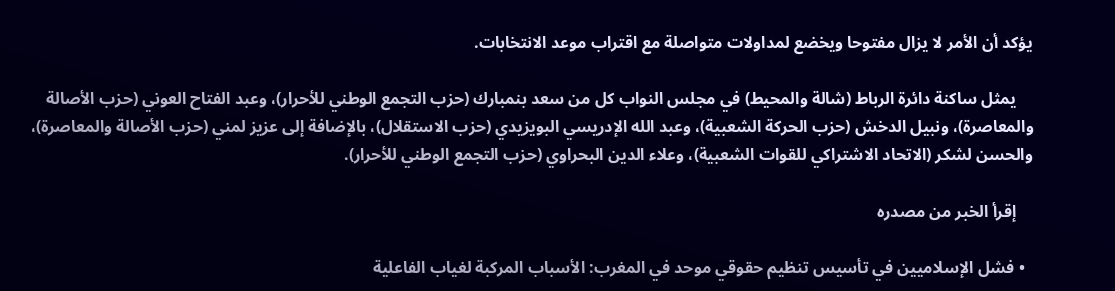يؤكد أن الأمر لا يزال مفتوحا ويخضع لمداولات متواصلة مع اقتراب موعد الانتخابات.

    يمثل ساكنة دائرة الرباط (شالة والمحيط) في مجلس النواب كل من سعد بنمبارك (حزب التجمع الوطني للأحرار)، وعبد الفتاح العوني (حزب الأصالة والمعاصرة)، ونبيل الدخش (حزب الحركة الشعبية)، وعبد الله الإدريسي البويزيدي (حزب الاستقلال)، بالإضافة إلى عزيز لمني (حزب الأصالة والمعاصرة)، والحسن لشكر (الاتحاد الاشتراكي للقوات الشعبية)، وعلاء الدين البحراوي (حزب التجمع الوطني للأحرار).

    إقرأ الخبر من مصدره

  • فشل الإسلاميين في تأسيس تنظيم حقوقي موحد في المغرب: الأسباب المركبة لغياب الفاعلية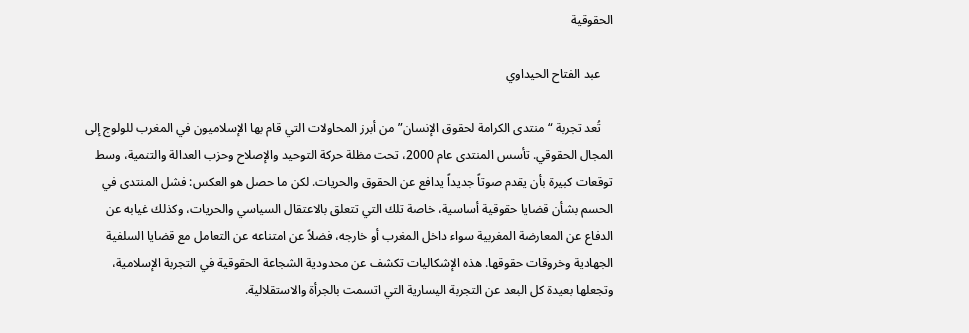الحقوقية

    عبد الفتاح الحيداوي

    تُعد تجربة “منتدى الكرامة لحقوق الإنسان” من أبرز المحاولات التي قام بها الإسلاميون في المغرب للولوج إلى المجال الحقوقي. تأسس المنتدى عام 2000، تحت مظلة حركة التوحيد والإصلاح وحزب العدالة والتنمية، وسط توقعات كبيرة بأن يقدم صوتاً جديداً يدافع عن الحقوق والحريات. لكن ما حصل هو العكس: فشل المنتدى في الحسم بشأن قضايا حقوقية أساسية، خاصة تلك التي تتعلق بالاعتقال السياسي والحريات، وكذلك غيابه عن الدفاع عن المعارضة المغربية سواء داخل المغرب أو خارجه، فضلاً عن امتناعه عن التعامل مع قضايا السلفية الجهادية وخروقات حقوقها. هذه الإشكاليات تكشف عن محدودية الشجاعة الحقوقية في التجربة الإسلامية، وتجعلها بعيدة كل البعد عن التجربة اليسارية التي اتسمت بالجرأة والاستقلالية.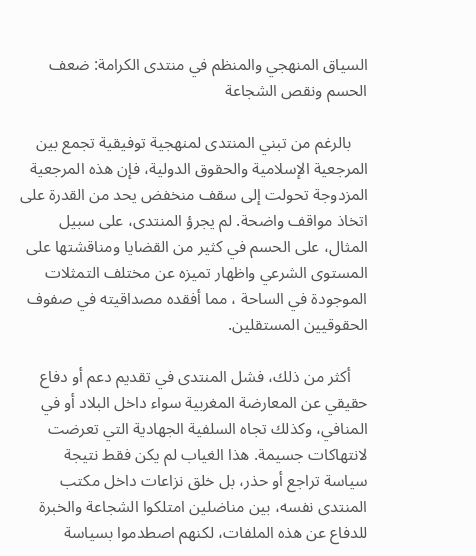السياق المنهجي والمنظم في منتدى الكرامة: ضعف الحسم ونقص الشجاعة

    بالرغم من تبني المنتدى لمنهجية توفيقية تجمع بين المرجعية الإسلامية والحقوق الدولية، فإن هذه المرجعية المزدوجة تحولت إلى سقف منخفض يحد من القدرة على اتخاذ مواقف واضحة. لم يجرؤ المنتدى، على سبيل المثال، على الحسم في كثير من القضايا ومناقشتها على المستوى الشرعي واظهار تميزه عن مختلف التمثلات الموجودة في الساحة ، مما أفقده مصداقيته في صفوف الحقوقيين المستقلين.

    أكثر من ذلك، فشل المنتدى في تقديم دعم أو دفاع حقيقي عن المعارضة المغربية سواء داخل البلاد أو في المنافي، وكذلك تجاه السلفية الجهادية التي تعرضت لانتهاكات جسيمة. هذا الغياب لم يكن فقط نتيجة سياسة تراجع أو حذر، بل خلق نزاعات داخل مكتب المنتدى نفسه، بين مناضلين امتلكوا الشجاعة والخبرة للدفاع عن هذه الملفات، لكنهم اصطدموا بسياسة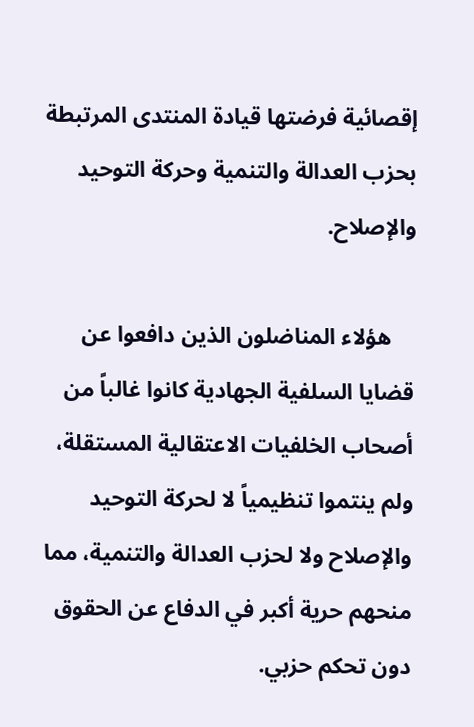إقصائية فرضتها قيادة المنتدى المرتبطة بحزب العدالة والتنمية وحركة التوحيد والإصلاح.

    هؤلاء المناضلون الذين دافعوا عن قضايا السلفية الجهادية كانوا غالباً من أصحاب الخلفيات الاعتقالية المستقلة، ولم ينتموا تنظيمياً لا لحركة التوحيد والإصلاح ولا لحزب العدالة والتنمية، مما منحهم حرية أكبر في الدفاع عن الحقوق دون تحكم حزبي.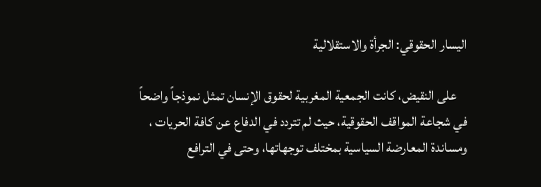اليسار الحقوقي: الجرأة والاستقلالية

    على النقيض، كانت الجمعية المغربية لحقوق الإنسان تمثل نموذجاً واضحاً في شجاعة المواقف الحقوقية، حيث لم تتردد في الدفاع عن كافة الحريات ، ومساندة المعارضة السياسية بمختلف توجهاتها، وحتى في الترافع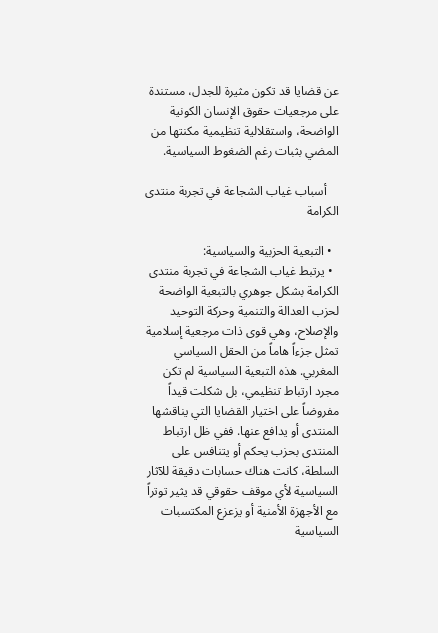عن قضايا قد تكون مثيرة للجدل، مستندة على مرجعيات حقوق الإنسان الكونية الواضحة، واستقلالية تنظيمية مكنتها من المضي بثبات رغم الضغوط السياسية.

    أسباب غياب الشجاعة في تجربة منتدى الكرامة

  • التبعية الحزبية والسياسية:
  • يرتبط غياب الشجاعة في تجربة منتدى الكرامة بشكل جوهري بالتبعية الواضحة لحزب العدالة والتنمية وحركة التوحيد والإصلاح، وهي قوى ذات مرجعية إسلامية تمثل جزءاً هاماً من الحقل السياسي المغربي. هذه التبعية السياسية لم تكن مجرد ارتباط تنظيمي، بل شكلت قيداً مفروضاً على اختيار القضايا التي يناقشها المنتدى أو يدافع عنها. ففي ظل ارتباط المنتدى بحزب يحكم أو يتنافس على السلطة، كانت هناك حسابات دقيقة للآثار السياسية لأي موقف حقوقي قد يثير توتراً مع الأجهزة الأمنية أو يزعزع المكتسبات السياسية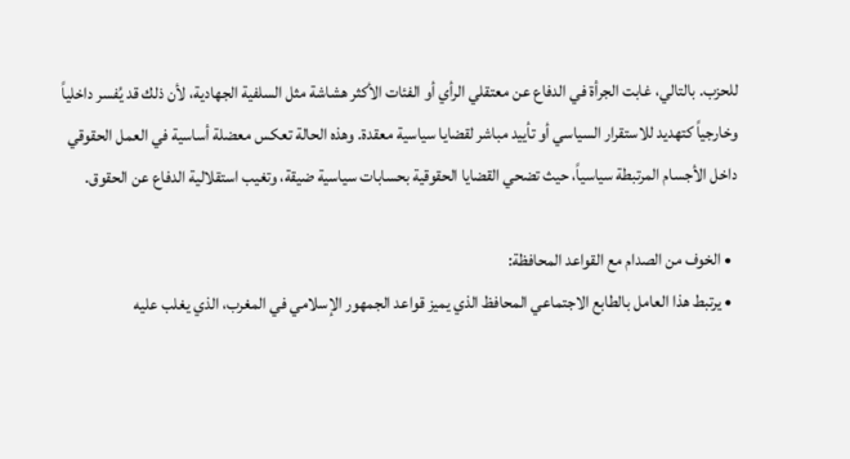للحزب. بالتالي، غابت الجرأة في الدفاع عن معتقلي الرأي أو الفئات الأكثر هشاشة مثل السلفية الجهادية، لأن ذلك قد يُفسر داخلياً وخارجياً كتهديد للاستقرار السياسي أو تأييد مباشر لقضايا سياسية معقدة. وهذه الحالة تعكس معضلة أساسية في العمل الحقوقي داخل الأجسام المرتبطة سياسياً، حيث تضحي القضايا الحقوقية بحسابات سياسية ضيقة، وتغيب استقلالية الدفاع عن الحقوق.

  • الخوف من الصدام مع القواعد المحافظة:
  • يرتبط هذا العامل بالطابع الاجتماعي المحافظ الذي يميز قواعد الجمهور الإسلامي في المغرب، الذي يغلب عليه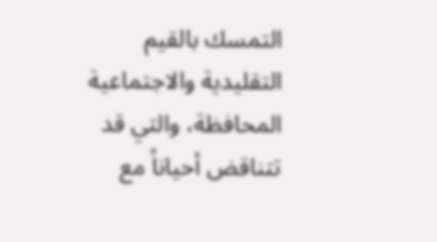التمسك بالقيم التقليدية والاجتماعية المحافظة، والتي قد تتناقض أحياناً مع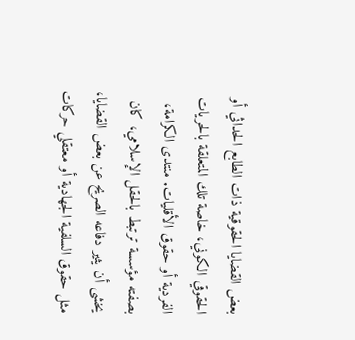بعض القضايا الحقوقية ذات الطابع الحداثي أو الحقوقي الكوني، خاصة تلك المتعلقة بالحريات الفردية أو حقوق الأقليات. منتدى الكرامة، بصفته مؤسسة ترتبط بالحقل الإسلامي، كان يخشى أن يثير دفاعه الصريح عن بعض القضايا، مثل حقوق السلفية الجهادية أو معتقلي حركات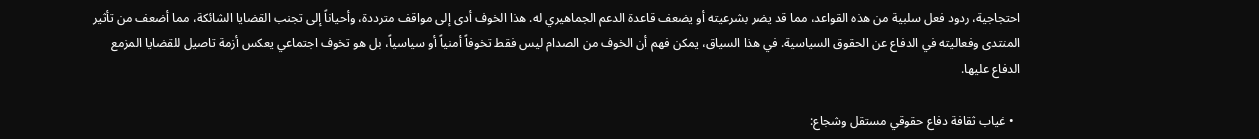احتجاجية، ردود فعل سلبية من هذه القواعد، مما قد يضر بشرعيته أو يضعف قاعدة الدعم الجماهيري له. هذا الخوف أدى إلى مواقف مترددة، وأحياناً إلى تجنب القضايا الشائكة، مما أضعف من تأثير المنتدى وفعاليته في الدفاع عن الحقوق السياسية. في هذا السياق، يمكن فهم أن الخوف من الصدام ليس فقط تخوفاً أمنياً أو سياسياً، بل هو تخوف اجتماعي يعكس أزمة تاصيل للقضايا المزمع الدفاع عليها.

  • غياب ثقافة دفاع حقوقي مستقل وشجاع: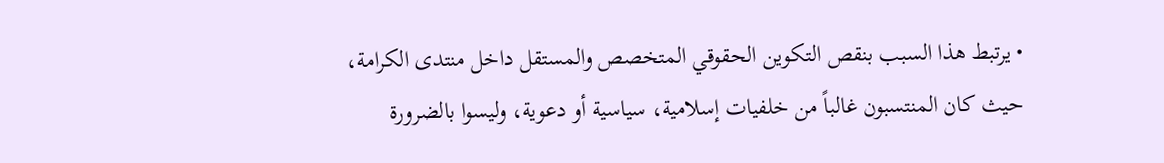• يرتبط هذا السبب بنقص التكوين الحقوقي المتخصص والمستقل داخل منتدى الكرامة، حيث كان المنتسبون غالباً من خلفيات إسلامية، سياسية أو دعوية، وليسوا بالضرورة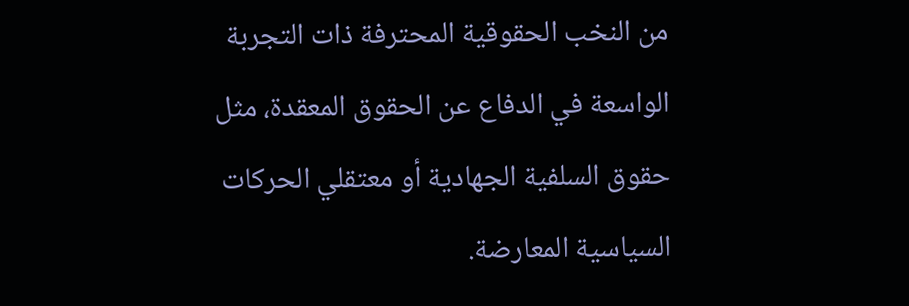من النخب الحقوقية المحترفة ذات التجربة الواسعة في الدفاع عن الحقوق المعقدة، مثل حقوق السلفية الجهادية أو معتقلي الحركات السياسية المعارضة.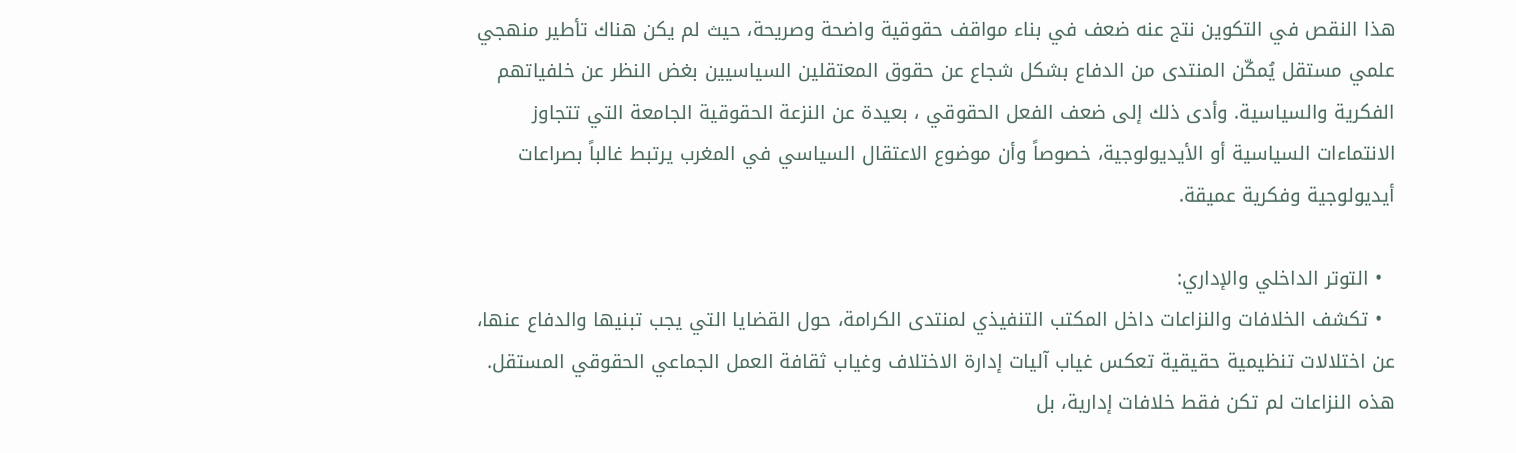هذا النقص في التكوين نتج عنه ضعف في بناء مواقف حقوقية واضحة وصريحة، حيث لم يكن هناك تأطير منهجي علمي مستقل يُمكّن المنتدى من الدفاع بشكل شجاع عن حقوق المعتقلين السياسيين بغض النظر عن خلفياتهم الفكرية والسياسية. وأدى ذلك إلى ضعف الفعل الحقوقي ، بعيدة عن النزعة الحقوقية الجامعة التي تتجاوز الانتماءات السياسية أو الأيديولوجية، خصوصاً وأن موضوع الاعتقال السياسي في المغرب يرتبط غالباً بصراعات أيديولوجية وفكرية عميقة.

  • التوتر الداخلي والإداري:
  • تكشف الخلافات والنزاعات داخل المكتب التنفيذي لمنتدى الكرامة، حول القضايا التي يجب تبنيها والدفاع عنها، عن اختلالات تنظيمية حقيقية تعكس غياب آليات إدارة الاختلاف وغياب ثقافة العمل الجماعي الحقوقي المستقل. هذه النزاعات لم تكن فقط خلافات إدارية، بل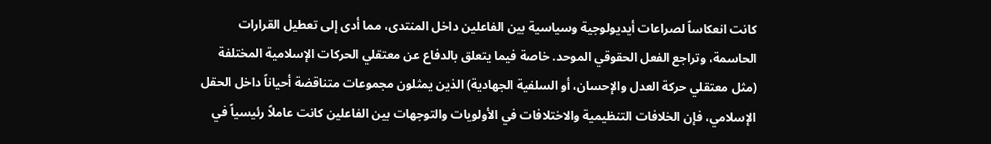كانت انعكاساً لصراعات أيديولوجية وسياسية بين الفاعلين داخل المنتدى، مما أدى إلى تعطيل القرارات الحاسمة، وتراجع الفعل الحقوقي الموحد. خاصة فيما يتعلق بالدفاع عن معتقلي الحركات الإسلامية المختلفة (مثل معتقلي حركة العدل والإحسان، أو السلفية الجهادية) الذين يمثلون مجموعات متناقضة أحياناً داخل الحقل الإسلامي، فإن الخلافات التنظيمية والاختلافات في الأولويات والتوجهات بين الفاعلين كانت عاملاً رئيسياً في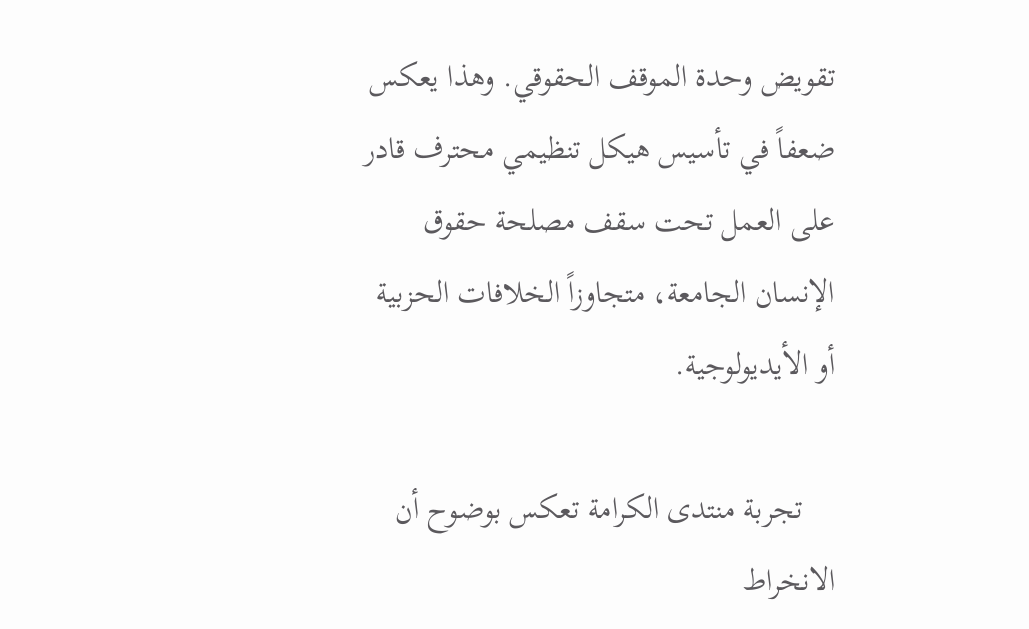تقويض وحدة الموقف الحقوقي. وهذا يعكس ضعفاً في تأسيس هيكل تنظيمي محترف قادر على العمل تحت سقف مصلحة حقوق الإنسان الجامعة، متجاوزاً الخلافات الحزبية أو الأيديولوجية.

    تجربة منتدى الكرامة تعكس بوضوح أن الانخراط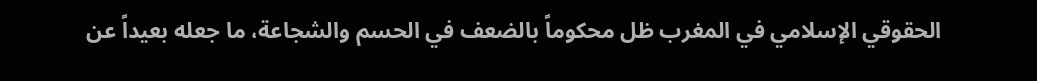الحقوقي الإسلامي في المغرب ظل محكوماً بالضعف في الحسم والشجاعة، ما جعله بعيداً عن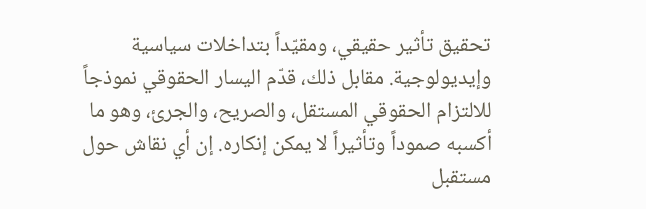تحقيق تأثير حقيقي، ومقيّداً بتداخلات سياسية وإيديولوجية. مقابل ذلك، قدّم اليسار الحقوقي نموذجاً للالتزام الحقوقي المستقل، والصريح، والجرئ، وهو ما أكسبه صموداً وتأثيراً لا يمكن إنكاره. إن أي نقاش حول مستقبل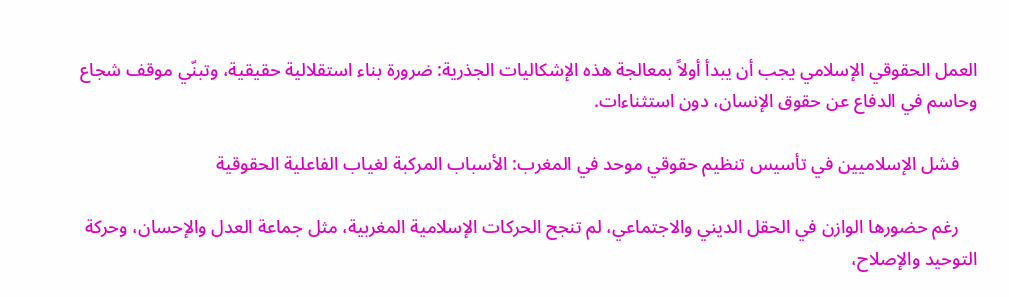العمل الحقوقي الإسلامي يجب أن يبدأ أولاً بمعالجة هذه الإشكاليات الجذرية: ضرورة بناء استقلالية حقيقية، وتبنّي موقف شجاع وحاسم في الدفاع عن حقوق الإنسان، دون استثناءات.

    فشل الإسلاميين في تأسيس تنظيم حقوقي موحد في المغرب: الأسباب المركبة لغياب الفاعلية الحقوقية

    رغم حضورها الوازن في الحقل الديني والاجتماعي، لم تنجح الحركات الإسلامية المغربية، مثل جماعة العدل والإحسان، وحركة التوحيد والإصلاح،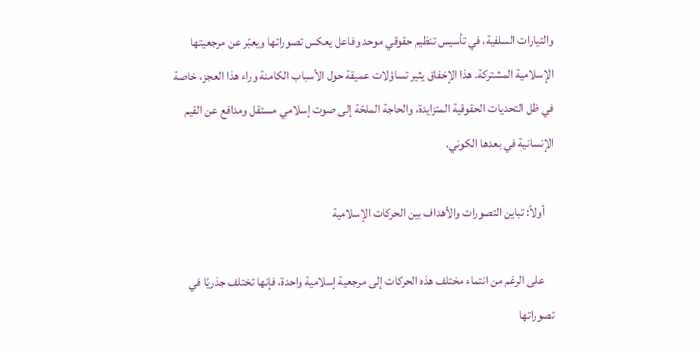والتيارات السلفية، في تأسيس تنظيم حقوقي موحد وفاعل يعكس تصوراتها ويعبّر عن مرجعيتها الإسلامية المشتركة. هذا الإخفاق يثير تساؤلات عميقة حول الأسباب الكامنة وراء هذا العجز، خاصة في ظل التحديات الحقوقية المتزايدة، والحاجة الملحّة إلى صوت إسلامي مستقل ومدافع عن القيم الإنسانية في بعدها الكوني.

    أولاً: تباين التصورات والأهداف بين الحركات الإسلامية

    على الرغم من انتماء مختلف هذه الحركات إلى مرجعية إسلامية واحدة، فإنها تختلف جذريًا في تصوراتها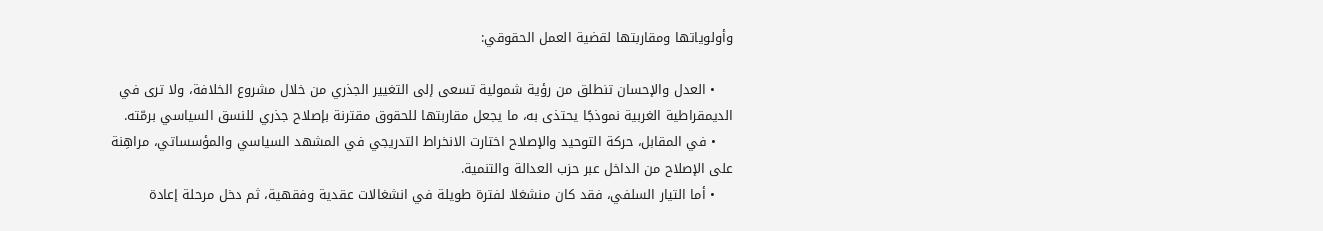وأولوياتها ومقاربتها لقضية العمل الحقوقي:

    • العدل والإحسان تنطلق من رؤية شمولية تسعى إلى التغيير الجذري من خلال مشروع الخلافة، ولا ترى في الديمقراطية الغربية نموذجًا يحتذى به، ما يجعل مقاربتها للحقوق مقترنة بإصلاح جذري للنسق السياسي برمّته.
    • في المقابل، حركة التوحيد والإصلاح اختارت الانخراط التدريجي في المشهد السياسي والمؤسساتي، مراهِنة على الإصلاح من الداخل عبر حزب العدالة والتنمية.
    • أما التيار السلفي، فقد كان منشغلا لفترة طويلة في انشغالات عقدية وفقهية، ثم دخل مرحلة إعادة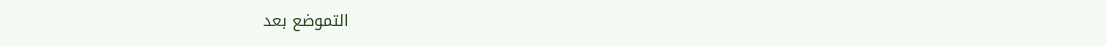التموضع بعد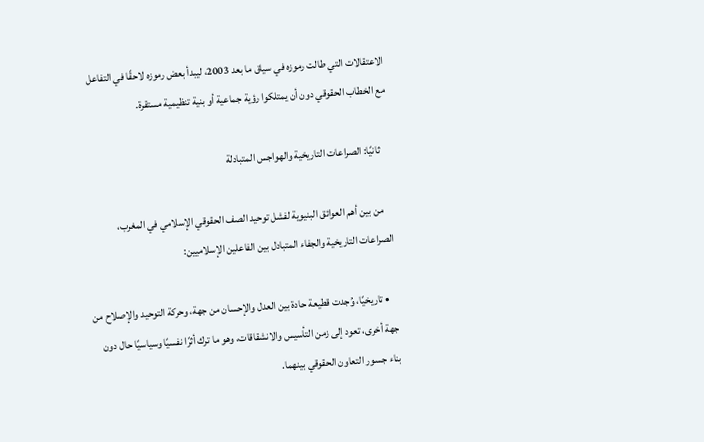الاعتقالات التي طالت رموزه في سياق ما بعد 2003، ليبدأ بعض رموزه لاحقًا في التفاعل مع الخطاب الحقوقي دون أن يمتلكوا رؤية جماعية أو بنية تنظيمية مستقرة.

    ثانيًا: الصراعات التاريخية والهواجس المتبادلة

    من بين أهم العوائق البنيوية لفشل توحيد الصف الحقوقي الإسلامي في المغرب، الصراعات التاريخية والجفاء المتبادل بين الفاعلين الإسلاميين:

    • تاريخيًا، وُجدت قطيعة حادة بين العدل والإحسان من جهة، وحركة التوحيد والإصلاح من جهة أخرى، تعود إلى زمن التأسيس والانشقاقات، وهو ما ترك أثرًا نفسيًا وسياسيًا حال دون بناء جسور التعاون الحقوقي بينهما.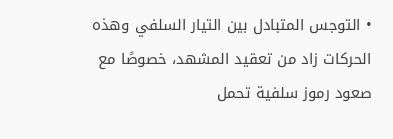• التوجس المتبادل بين التيار السلفي وهذه الحركات زاد من تعقيد المشهد، خصوصًا مع صعود رموز سلفية تحمل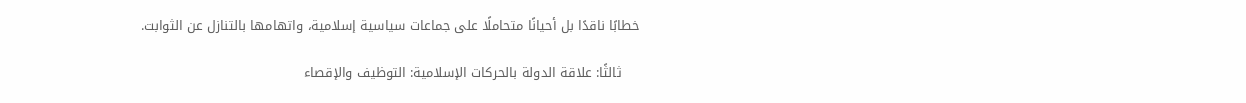خطابًا ناقدًا بل أحيانًا متحاملًا على جماعات سياسية إسلامية، واتهامها بالتنازل عن الثوابت.

    ثالثًا: علاقة الدولة بالحركات الإسلامية: التوظيف والإقصاء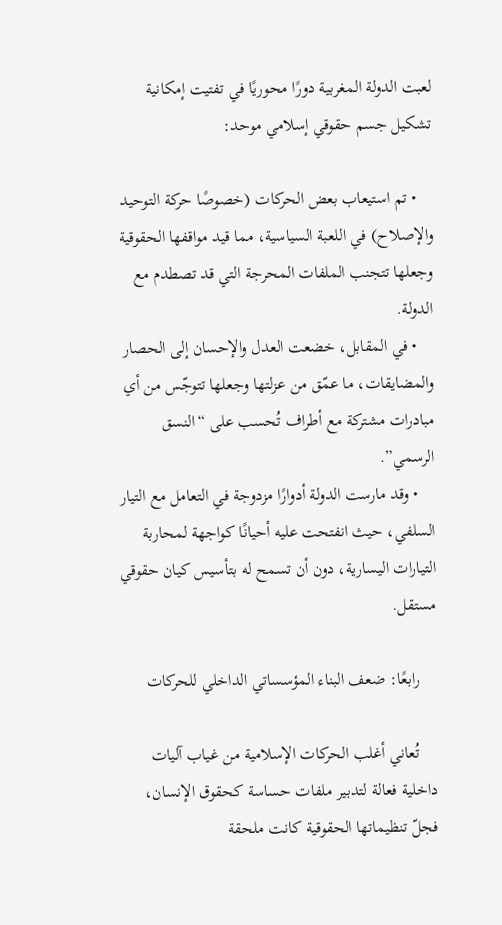لعبت الدولة المغربية دورًا محوريًا في تفتيت إمكانية تشكيل جسم حقوقي إسلامي موحد:

    • تم استيعاب بعض الحركات (خصوصًا حركة التوحيد والإصلاح) في اللعبة السياسية، مما قيد مواقفها الحقوقية وجعلها تتجنب الملفات المحرجة التي قد تصطدم مع الدولة.
    • في المقابل، خضعت العدل والإحسان إلى الحصار والمضايقات، ما عمّق من عزلتها وجعلها تتوجّس من أي مبادرات مشتركة مع أطراف تُحسب على “النسق الرسمي”.
    • وقد مارست الدولة أدوارًا مزدوجة في التعامل مع التيار السلفي، حيث انفتحت عليه أحيانًا كواجهة لمحاربة التيارات اليسارية، دون أن تسمح له بتأسيس كيان حقوقي مستقل.

    رابعًا: ضعف البناء المؤسساتي الداخلي للحركات

    تُعاني أغلب الحركات الإسلامية من غياب آليات داخلية فعالة لتدبير ملفات حساسة كحقوق الإنسان، فجلّ تنظيماتها الحقوقية كانت ملحقة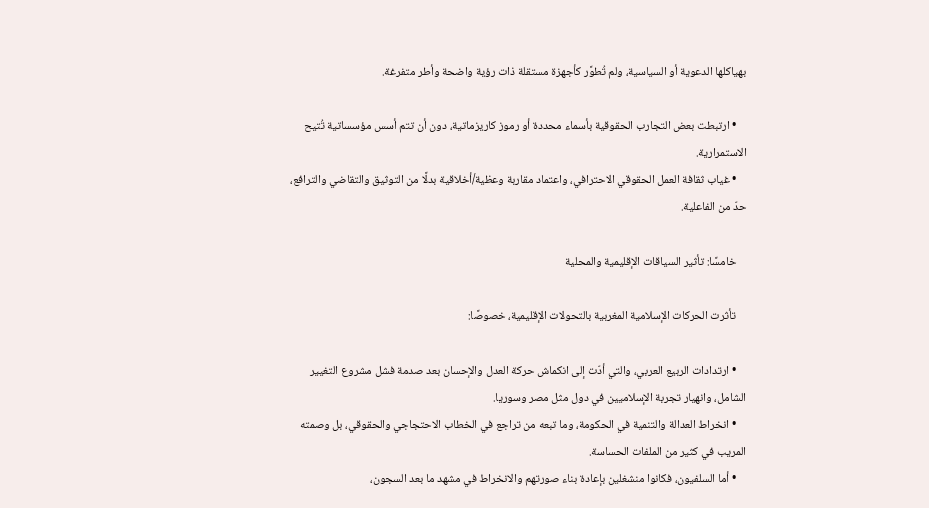بهياكلها الدعوية أو السياسية، ولم تُطوَّر كأجهزة مستقلة ذات رؤية واضحة وأطر متفرغة.

    • ارتبطت بعض التجارب الحقوقية بأسماء محددة أو رموز كاريزماتية، دون أن تتم أسس مؤسساتية تُتيح الاستمرارية.
    • غياب ثقافة العمل الحقوقي الاحترافي، واعتماد مقاربة وعظية/أخلاقية بدلًا من التوثيق والتقاضي والترافع، حدّ من الفاعلية.

    خامسًا: تأثير السياقات الإقليمية والمحلية

    تأثرت الحركات الإسلامية المغربية بالتحولات الإقليمية، خصوصًا:

    • ارتدادات الربيع العربي، والتي أدّت إلى انكماش حركة العدل والإحسان بعد صدمة فشل مشروع التغيير الشامل، وانهيار تجربة الإسلاميين في دول مثل مصر وسوريا.
    • انخراط العدالة والتنمية في الحكومة، وما تبعه من تراجع في الخطاب الاحتجاجي والحقوقي، بل وصمته المريب في كثير من الملفات الحساسة.
    • أما السلفيون، فكانوا منشغلين بإعادة بناء صورتهم والانخراط في مشهد ما بعد السجون،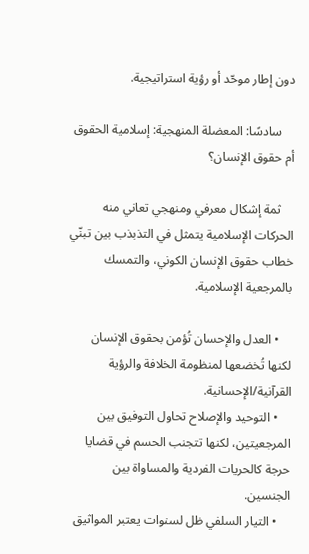دون إطار موحّد أو رؤية استراتيجية.

    سادسًا: المعضلة المنهجية: إسلامية الحقوق أم حقوق الإنسان؟

    ثمة إشكال معرفي ومنهجي تعاني منه الحركات الإسلامية يتمثل في التذبذب بين تبنّي خطاب حقوق الإنسان الكوني، والتمسك بالمرجعية الإسلامية.

    • العدل والإحسان تُؤمن بحقوق الإنسان لكنها تُخضعها لمنظومة الخلافة والرؤية القرآنية/الإحسانية.
    • التوحيد والإصلاح تحاول التوفيق بين المرجعيتين، لكنها تتجنب الحسم في قضايا حرجة كالحريات الفردية والمساواة بين الجنسين.
    • التيار السلفي ظل لسنوات يعتبر المواثيق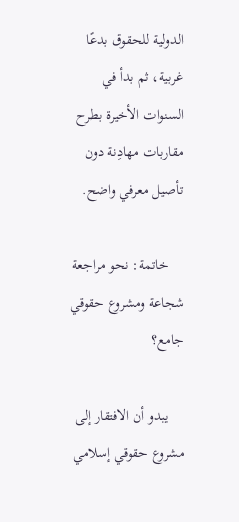الدولية للحقوق بدعًا غربية، ثم بدأ في السنوات الأخيرة بطرح مقاربات مهادِنة دون تأصيل معرفي واضح.

    خاتمة: نحو مراجعة شجاعة ومشروع حقوقي جامع؟

    يبدو أن الافتقار إلى مشروع حقوقي إسلامي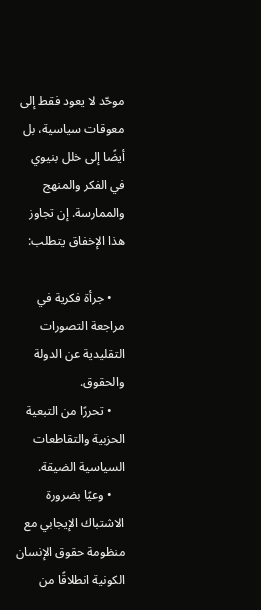موحّد لا يعود فقط إلى معوقات سياسية، بل أيضًا إلى خلل بنيوي في الفكر والمنهج والممارسة. إن تجاوز هذا الإخفاق يتطلب:

    • جرأة فكرية في مراجعة التصورات التقليدية عن الدولة والحقوق.
    • تحررًا من التبعية الحزبية والتقاطعات السياسية الضيقة.
    • وعيًا بضرورة الاشتباك الإيجابي مع منظومة حقوق الإنسان الكونية انطلاقًا من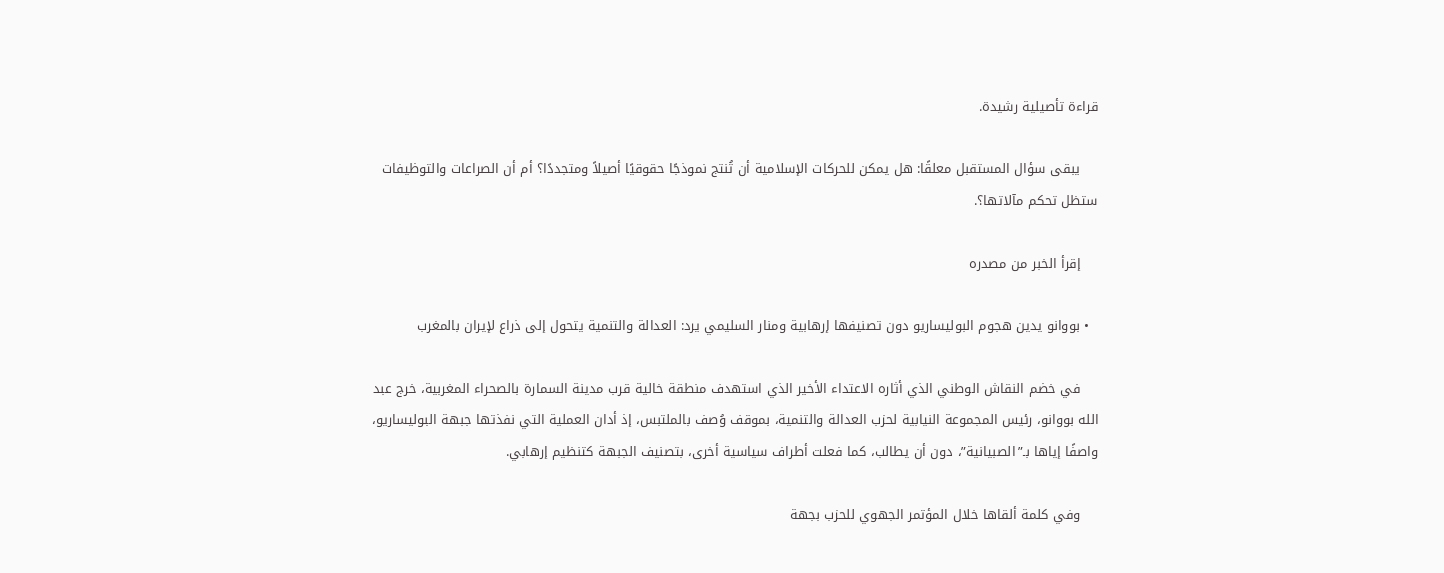قراءة تأصيلية رشيدة.

    يبقى سؤال المستقبل معلقًا: هل يمكن للحركات الإسلامية أن تُنتج نموذجًا حقوقيًا أصيلاً ومتجددًا؟ أم أن الصراعات والتوظيفات ستظل تحكم مآلاتها؟.

    إقرأ الخبر من مصدره

  • بووانو يدين هجوم البوليساريو دون تصنيفها إرهابية ومنار السليمي يرد: العدالة والتنمية يتحول إلى ذراع لإيران بالمغرب

    في خضم النقاش الوطني الذي أثاره الاعتداء الأخير الذي استهدف منطقة خالية قرب مدينة السمارة بالصحراء المغربية، خرج عبد الله بووانو، رئيس المجموعة النيابية لحزب العدالة والتنمية، بموقف وُصف بالملتبس، إذ أدان العملية التي نفذتها جبهة البوليساريو، واصفًا إياها بـ”الصبيانية”، دون أن يطالب، كما فعلت أطراف سياسية أخرى، بتصنيف الجبهة كتنظيم إرهابي.

    وفي كلمة ألقاها خلال المؤتمر الجهوي للحزب بجهة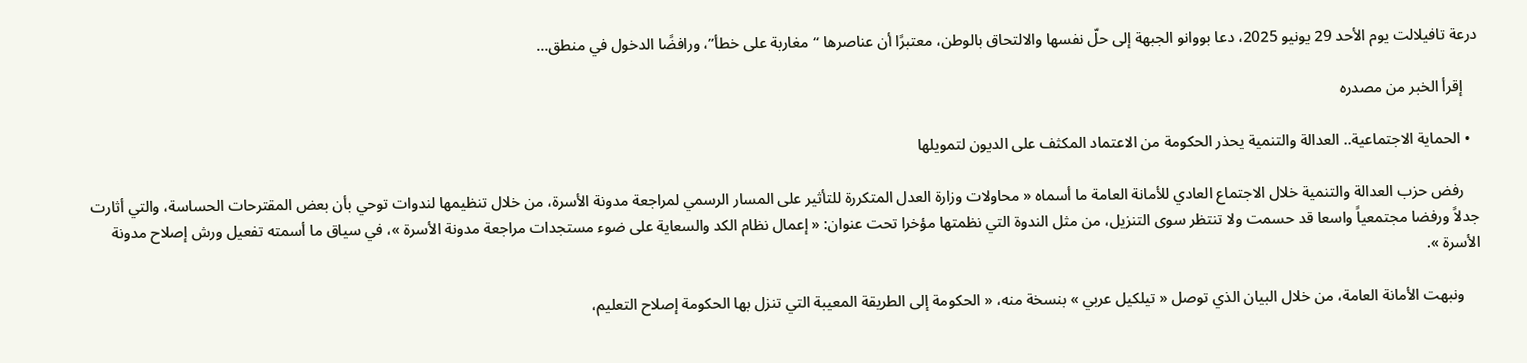درعة تافيلالت يوم الأحد 29 يونيو 2025، دعا بووانو الجبهة إلى حلّ نفسها والالتحاق بالوطن، معتبرًا أن عناصرها “مغاربة على خطأ”، ورافضًا الدخول في منطق…

    إقرأ الخبر من مصدره

  • الحماية الاجتماعية.. العدالة والتنمية يحذر الحكومة من الاعتماد المكثف على الديون لتمويلها

    رفض حزب العدالة والتنمية خلال الاجتماع العادي للأمانة العامة ما أسماه « محاولات وزارة العدل المتكررة للتأثير على المسار الرسمي لمراجعة مدونة الأسرة، من خلال تنظيمها لندوات توحي بأن بعض المقترحات الحساسة، والتي أثارت جدلاً ورفضا مجتمعياً واسعا قد حسمت ولا تنتظر سوى التنزيل، من مثل الندوة التي نظمتها مؤخرا تحت عنوان: « إعمال نظام الكد والسعاية على ضوء مستجدات مراجعة مدونة الأسرة »، في سياق ما أسمته تفعيل ورش إصلاح مدونة الأسرة ».

    ونبهت الأمانة العامة، من خلال البيان الذي توصل « تيلكيل عربي » بنسخة منه، « الحكومة إلى الطريقة المعيبة التي تنزل بها الحكومة إصلاح التعليم،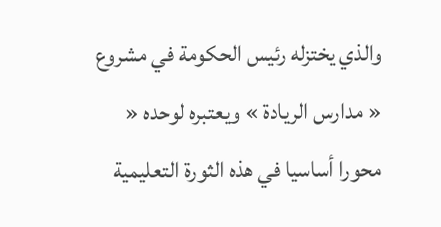والذي يختزله رئيس الحكومة في مشروع « مدارس الريادة » ويعتبره لوحده « محورا أساسيا في هذه الثورة التعليمية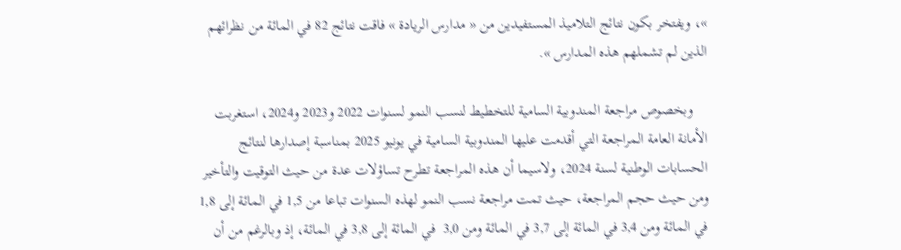»، ويفتخر بكون نتائج التلاميذ المستفيدين من « مدارس الريادة » فاقت نتائج 82 في المائة من نظرائهم الذين لم تشملهم هذه المدارس ».

    وبخصوص مراجعة المندوبية السامية للتخطيط لنسب النمو لسنوات 2022 و2023 و2024، استغربت الأمانة العامة المراجعة التي أقدمت عليها المندوبية السامية في يونيو 2025 بمناسبة إصدارها لنتائج الحسابات الوطنية لسنة 2024، ولاسيما أن هذه المراجعة تطرح تساؤلات عدة من حيث التوقيت والتأخير ومن حيث حجم المراجعة، حيث تمت مراجعة نسب النمو لهذه السنوات تباعا من 1,5 في المائة إلى 1,8 في المائة ومن 3,4 في المائة إلى 3,7 في المائة ومن 3,0  في المائة إلى 3,8 في المائة، إذ وبالرغم من أن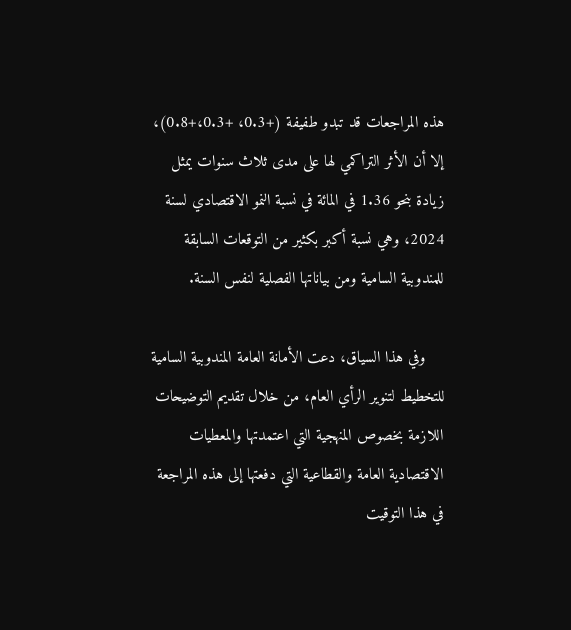هذه المراجعات قد تبدو طفيفة (+0.3، +0.3،+0.8)، إلا أن الأثر التراكمي لها على مدى ثلاث سنوات يمثل زيادة بنحو 1.36 في المائة في نسبة النمو الاقتصادي لسنة 2024، وهي نسبة أكبر بكثير من التوقعات السابقة للمندوبية السامية ومن بياناتها الفصلية لنفس السنة.

    وفي هذا السياق، دعت الأمانة العامة المندوبية السامية للتخطيط لتنوير الرأي العام، من خلال تقديم التوضيحات اللازمة بخصوص المنهجية التي اعتمدتها والمعطيات الاقتصادية العامة والقطاعية التي دفعتها إلى هذه المراجعة في هذا التوقيت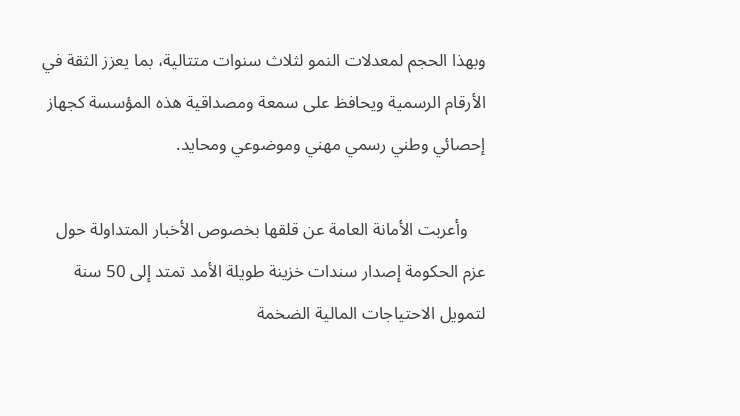وبهذا الحجم لمعدلات النمو لثلاث سنوات متتالية، بما يعزز الثقة في الأرقام الرسمية ويحافظ على سمعة ومصداقية هذه المؤسسة كجهاز إحصائي وطني رسمي مهني وموضوعي ومحايد.

    وأعربت الأمانة العامة عن قلقها بخصوص الأخبار المتداولة حول عزم الحكومة إصدار سندات خزينة طويلة الأمد تمتد إلى 50 سنة لتمويل الاحتياجات المالية الضخمة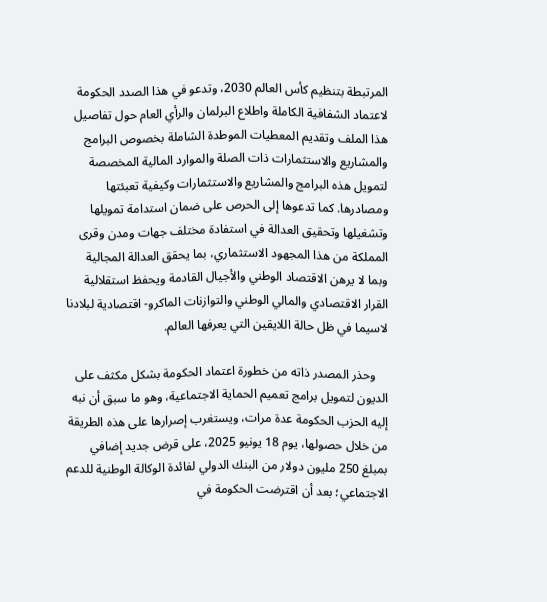المرتبطة بتنظيم كأس العالم 2030، وتدعو في هذا الصدد الحكومة لاعتماد الشفافية الكاملة واطلاع البرلمان والرأي العام حول تفاصيل هذا الملف وتقديم المعطيات الموطدة الشاملة بخصوص البرامج والمشاريع والاستثمارات ذات الصلة والموارد المالية المخصصة لتمويل هذه البرامج والمشاريع والاستثمارات وكيفية تعبئتها ومصادرها. كما تدعوها إلى الحرص على ضمان استدامة تمويلها وتشغيلها وتحقيق العدالة في استفادة مختلف جهات ومدن وقرى المملكة من هذا المجهود الاستثماري، بما يحقق العدالة المجالية وبما لا يرهن الاقتصاد الوطني والأجيال القادمة ويحفظ استقلالية القرار الاقتصادي والمالي الوطني والتوازنات الماكرو- اقتصادية لبلادنا لاسيما في ظل حالة اللايقين التي يعرفها العالم.

    وحذر المصدر ذاته من خطورة اعتماد الحكومة بشكل مكثف على الديون لتمويل برامج تعميم الحماية الاجتماعية، وهو ما سبق أن نبه إليه الحزب الحكومة عدة مرات، ويستغرب إصرارها على هذه الطريقة من خلال حصولها، يوم 18 يونيو 2025، على قرض جديد إضافي بمبلغ 250 مليون دولار من البنك الدولي لفائدة الوكالة الوطنية للدعم الاجتماعي؛ بعد أن اقترضت الحكومة في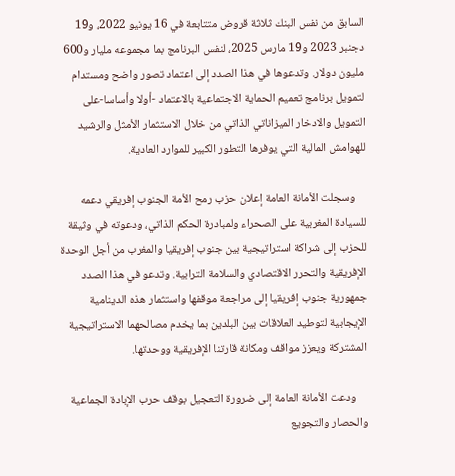السابق من نفس البنك ثلاثة قروض متتابعة في 16 يونيو 2022، و19 دجنبر 2023 و19 مارس 2025، لنفس البرنامج بما مجموعه مليار و600 مليون دولار. وتدعوها في هذا الصدد إلى اعتماد تصور واضح ومستدام لتمويل برنامج تعميم الحماية الاجتماعية بالاعتماد -أولا وأساسا-على التمويل والادخار الميزاناتي الذاتي من خلال الاستثمار الأمثل والرشيد للهوامش المالية التي يوفرها التطور الكبير للموارد العادية.

    وسجلت الأمانة العامة إعلان حزب رمح الأمة الجنوب إفريقي دعمه للسيادة المغربية على الصحراء ولمبادرة الحكم الذاتي، ودعوته في وثيقة للحزب إلى شراكة استراتيجية بين جنوب إفريقيا والمغرب من أجل الوحدة الإفريقية والتحرر الاقتصادي والسلامة الترابية. وتدعو في هذا الصدد جمهورية جنوب إفريقيا إلى مراجعة موقفها واستثمار هذه الدينامية الإيجابية لتوطيد العلاقات بين البلدين بما يخدم مصالحهما الاستراتيجية المشتركة ويعزز مواقف ومكانة قارتنا الإفريقية ووحدتها.

    ودعت الأمانة العامة إلى ضرورة التعجيل بوقف حرب الإبادة الجماعية والحصار والتجويع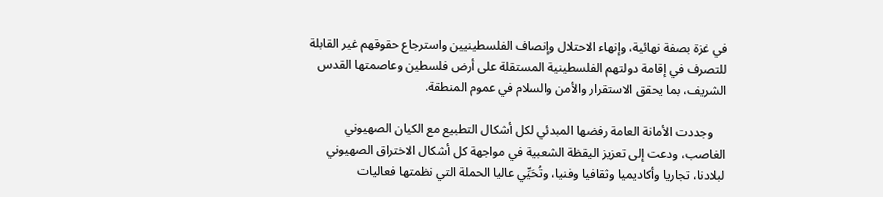في غزة بصفة نهائية، وإنهاء الاحتلال وإنصاف الفلسطينيين واسترجاع حقوقهم غير القابلة للتصرف في إقامة دولتهم الفلسطينية المستقلة على أرض فلسطين وعاصمتها القدس الشريف، بما يحقق الاستقرار والأمن والسلام في عموم المنطقة.

    وجددت الأمانة العامة رفضها المبدئي لكل أشكال التطبيع مع الكيان الصهيوني الغاصب، ودعت إلى تعزيز اليقظة الشعبية في مواجهة كل أشكال الاختراق الصهيوني لبلادنا، تجاريا وأكاديميا وثقافيا وفنيا، وتُحَيِّي عاليا الحملة التي نظمتها فعاليات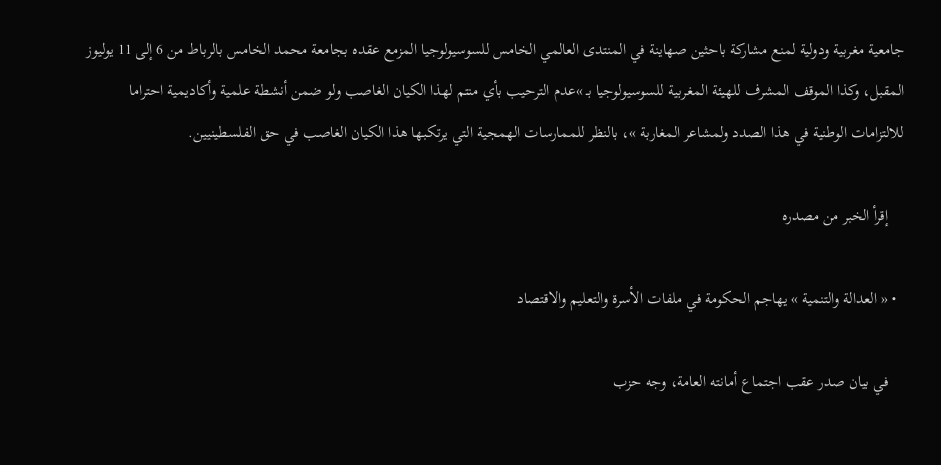جامعية مغربية ودولية لمنع مشاركة باحثين صهاينة في المنتدى العالمي الخامس للسوسيولوجيا المزمع عقده بجامعة محمد الخامس بالرباط من 6 إلى 11 يوليوز المقبل، وكذا الموقف المشرف للهيئة المغربية للسوسيولوجيا بـ »عدم الترحيب بأي منتم لهذا الكيان الغاصب ولو ضمن أنشطة علمية وأكاديمية احتراما للالتزامات الوطنية في هذا الصدد ولمشاعر المغاربة »، بالنظر للممارسات الهمجية التي يرتكبها هذا الكيان الغاصب في حق الفلسطينيين.

    إقرأ الخبر من مصدره

  • « العدالة والتنمية » يهاجم الحكومة في ملفات الأسرة والتعليم والاقتصاد

    في بيان صدر عقب اجتماع أمانته العامة، وجه حزب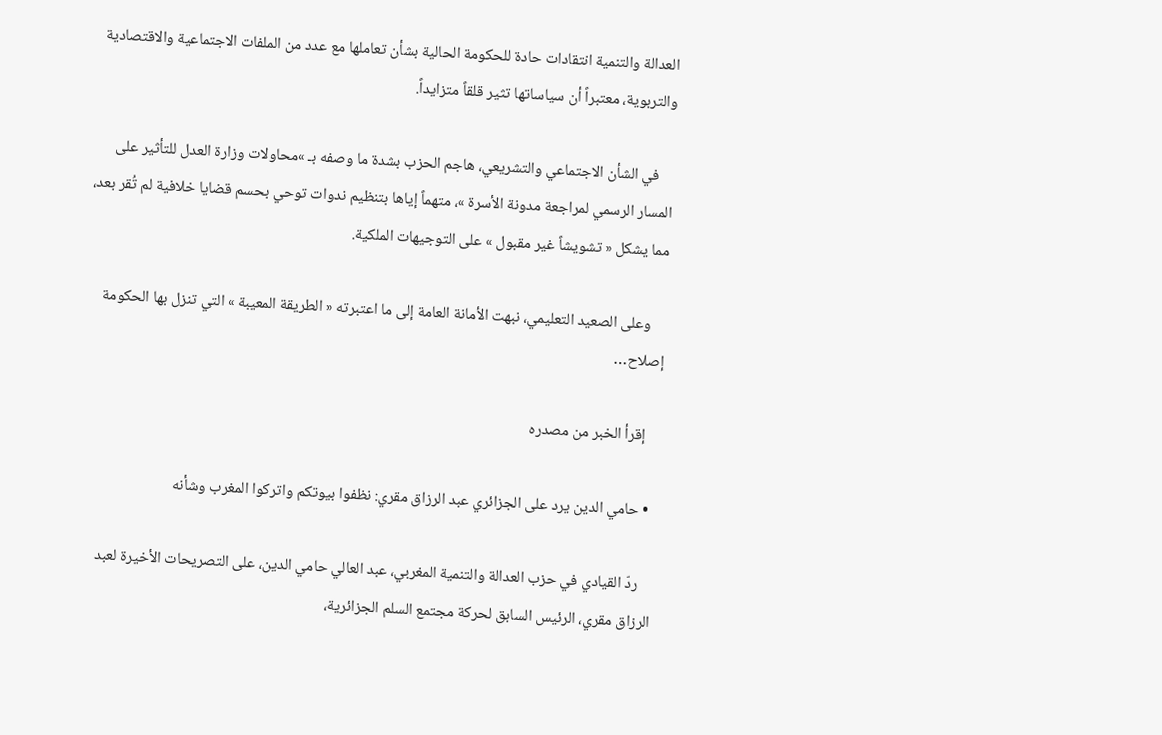العدالة والتنمية انتقادات حادة للحكومة الحالية بشأن تعاملها مع عدد من الملفات الاجتماعية والاقتصادية والتربوية، معتبراً أن سياساتها تثير قلقاً متزايداً.

    في الشأن الاجتماعي والتشريعي، هاجم الحزب بشدة ما وصفه بـ »محاولات وزارة العدل للتأثير على المسار الرسمي لمراجعة مدونة الأسرة »، متهماً إياها بتنظيم ندوات توحي بحسم قضايا خلافية لم تُقر بعد، مما يشكل « تشويشاً غير مقبول » على التوجيهات الملكية.

    وعلى الصعيد التعليمي، نبهت الأمانة العامة إلى ما اعتبرته « الطريقة المعيبة » التي تنزل بها الحكومة إصلاح…

    إقرأ الخبر من مصدره

  • حامي الدين يرد على الجزائري عبد الرزاق مقري: نظفوا بيوتكم واتركوا المغرب وشأنه

    ردّ القيادي في حزب العدالة والتنمية المغربي، عبد العالي حامي الدين، على التصريحات الأخيرة لعبد الرزاق مقري، الرئيس السابق لحركة مجتمع السلم الجزائرية،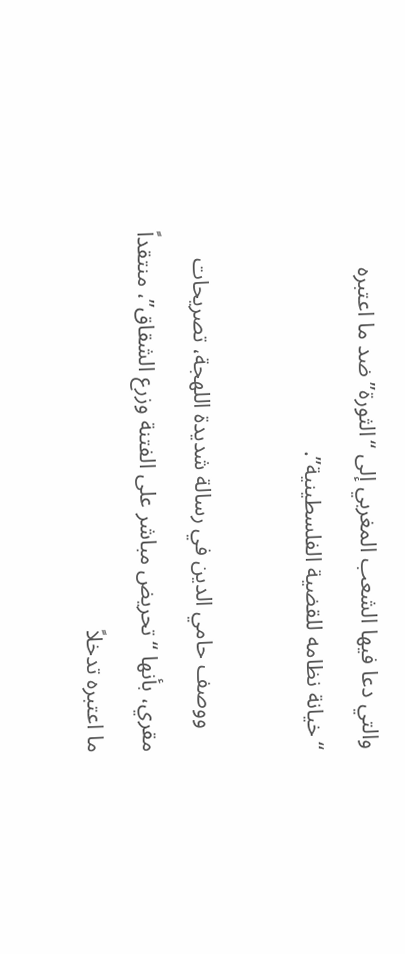والتي دعا فيها الشعب المغربي إلى “الثورة” ضد ما اعتبره “خيانة نظامه للقضية الفلسطينية”.

    ووصف حامي الدين في رسالة شديدة اللهجة، تصريحات مقري، بأنها “تحريض مباشر على الفتنة وزرع الشقاق”، منتقداً ما اعتبره تدخلاً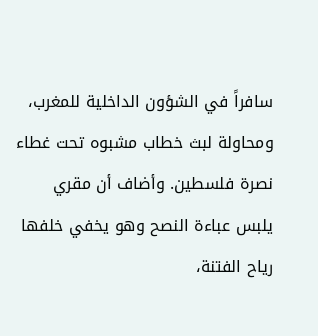سافراً في الشؤون الداخلية للمغرب، ومحاولة لبث خطاب مشبوه تحت غطاء نصرة فلسطين. وأضاف أن مقري يلبس عباءة النصح وهو يخفي خلفها رياح الفتنة،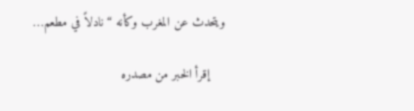ويتحدث عن المغرب وكأنه “نادلاً في مطعم…

    إقرأ الخبر من مصدره